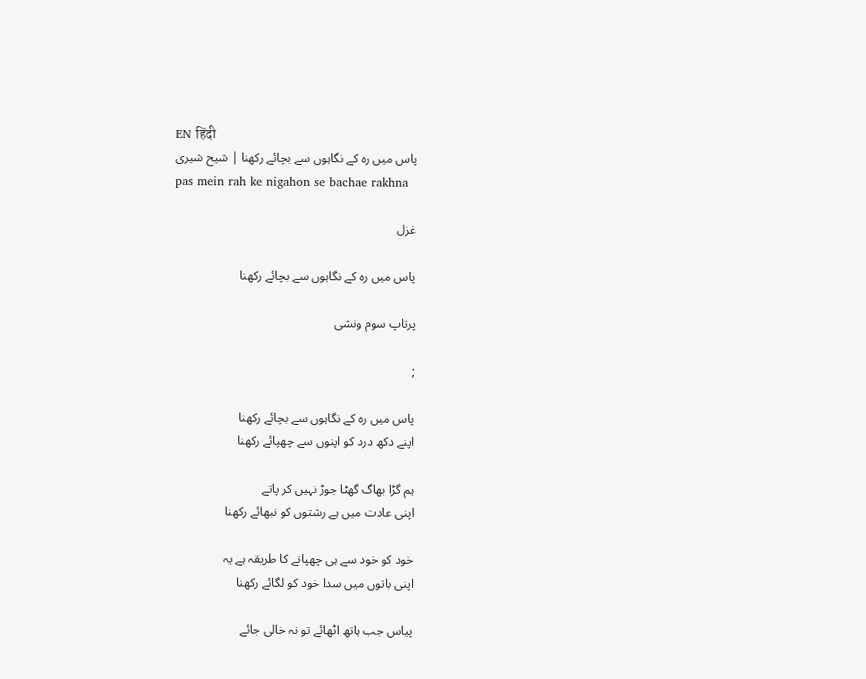EN हिंदी
پاس میں رہ کے نگاہوں سے بچائے رکھنا | شیح شیری
pas mein rah ke nigahon se bachae rakhna

غزل

پاس میں رہ کے نگاہوں سے بچائے رکھنا

پرتاپ سوم ونشی

;

پاس میں رہ کے نگاہوں سے بچائے رکھنا
اپنے دکھ درد کو اپنوں سے چھپائے رکھنا

ہم گڑا بھاگ گھٹا جوڑ نہیں کر پاتے
اپنی عادت میں ہے رشتوں کو نبھائے رکھنا

خود کو خود سے ہی چھپانے کا طریقہ ہے یہ
اپنی باتوں میں سدا خود کو لگائے رکھنا

پیاس جب ہاتھ اٹھائے تو نہ خالی جائے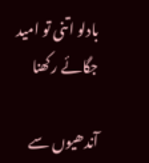بادلو اتنی تو امید جگائے رکھنا

آندھیوں سے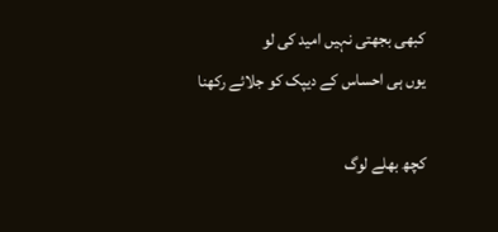کبھی بجھتی نہیں امید کی لو
یوں ہی احساس کے دیپک کو جلائے رکھنا

کچھ بھلے لوگ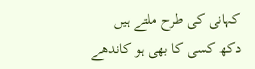کہانی کی طرح ملتے ہیں
دکھ کسی کا بھی ہو کاندھے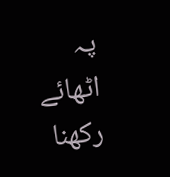پہ اٹھائے رکھنا